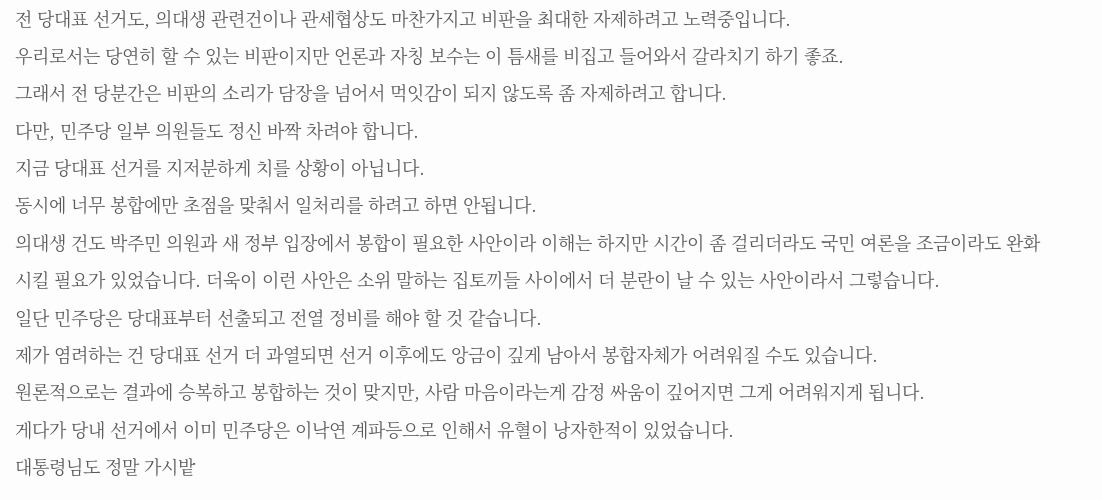전 당대표 선거도, 의대생 관련건이나 관세협상도 마찬가지고 비판을 최대한 자제하려고 노력중입니다.
우리로서는 당연히 할 수 있는 비판이지만 언론과 자칭 보수는 이 틈새를 비집고 들어와서 갈라치기 하기 좋죠.
그래서 전 당분간은 비판의 소리가 담장을 넘어서 먹잇감이 되지 않도록 좀 자제하려고 합니다.
다만, 민주당 일부 의원들도 정신 바짝 차려야 합니다.
지금 당대표 선거를 지저분하게 치를 상황이 아닙니다.
동시에 너무 봉합에만 초점을 맞춰서 일처리를 하려고 하면 안됩니다.
의대생 건도 박주민 의원과 새 정부 입장에서 봉합이 필요한 사안이라 이해는 하지만 시간이 좀 걸리더라도 국민 여론을 조금이라도 완화시킬 필요가 있었습니다. 더욱이 이런 사안은 소위 말하는 집토끼들 사이에서 더 분란이 날 수 있는 사안이라서 그렇습니다.
일단 민주당은 당대표부터 선출되고 전열 정비를 해야 할 것 같습니다.
제가 염려하는 건 당대표 선거 더 과열되면 선거 이후에도 앙금이 깊게 남아서 봉합자체가 어려워질 수도 있습니다.
원론적으로는 결과에 승복하고 봉합하는 것이 맞지만, 사람 마음이라는게 감정 싸움이 깊어지면 그게 어려워지게 됩니다.
게다가 당내 선거에서 이미 민주당은 이낙연 계파등으로 인해서 유혈이 낭자한적이 있었습니다.
대통령님도 정말 가시밭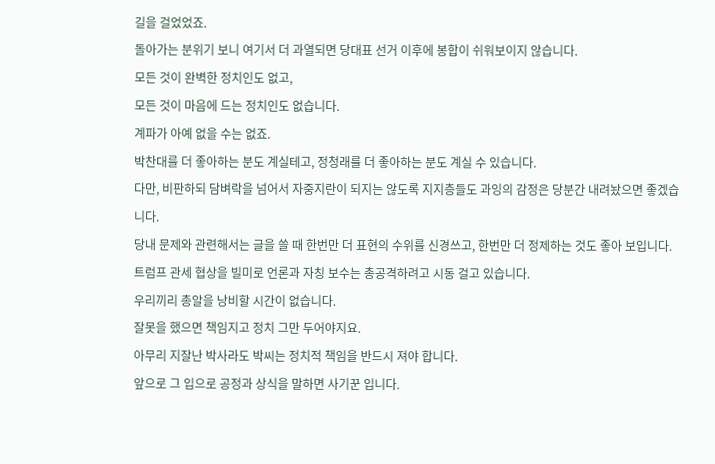길을 걸었었죠.
돌아가는 분위기 보니 여기서 더 과열되면 당대표 선거 이후에 봉합이 쉬워보이지 않습니다.
모든 것이 완벽한 정치인도 없고,
모든 것이 마음에 드는 정치인도 없습니다.
계파가 아예 없을 수는 없죠.
박찬대를 더 좋아하는 분도 계실테고, 정청래를 더 좋아하는 분도 계실 수 있습니다.
다만, 비판하되 담벼락을 넘어서 자중지란이 되지는 않도록 지지층들도 과잉의 감정은 당분간 내려놨으면 좋겠습니다.
당내 문제와 관련해서는 글을 쓸 때 한번만 더 표현의 수위를 신경쓰고, 한번만 더 정제하는 것도 좋아 보입니다.
트럼프 관세 협상을 빌미로 언론과 자칭 보수는 총공격하려고 시동 걸고 있습니다.
우리끼리 총알을 낭비할 시간이 없습니다.
잘못을 했으면 책임지고 정치 그만 두어야지요.
아무리 지잘난 박사라도 박씨는 정치적 책임을 반드시 져야 합니다.
앞으로 그 입으로 공정과 상식을 말하면 사기꾼 입니다.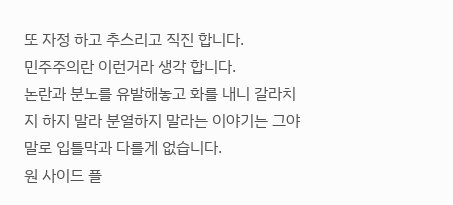또 자정 하고 추스리고 직진 합니다.
민주주의란 이런거라 생각 합니다.
논란과 분노를 유발해놓고 화를 내니 갈라치지 하지 말라 분열하지 말라는 이야기는 그야말로 입틀막과 다를게 없습니다.
원 사이드 플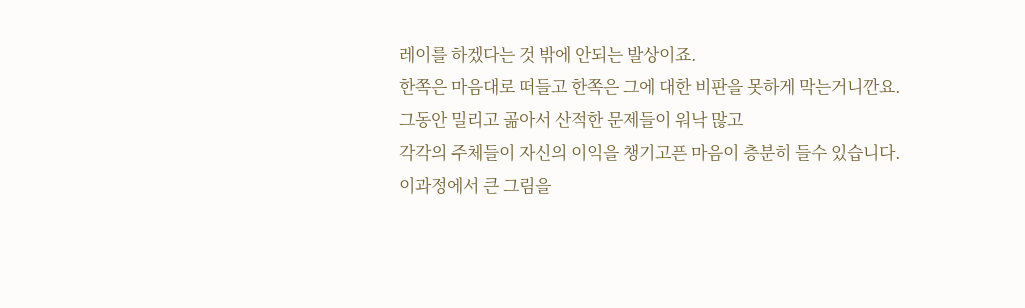레이를 하겠다는 것 밖에 안되는 발상이죠.
한쪽은 마음대로 떠들고 한쪽은 그에 대한 비판을 못하게 막는거니깐요.
그동안 밀리고 곪아서 산적한 문제들이 워낙 많고
각각의 주체들이 자신의 이익을 챙기고픈 마음이 층분히 들수 있습니다.
이과정에서 큰 그림을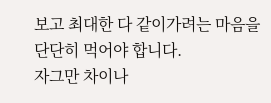보고 최대한 다 같이가려는 마음을 단단히 먹어야 합니다.
자그만 차이나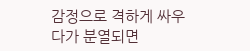감정으로 격하게 싸우다가 분열되면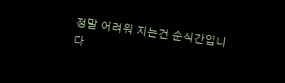정말 어려워 지는건 순식간입니다